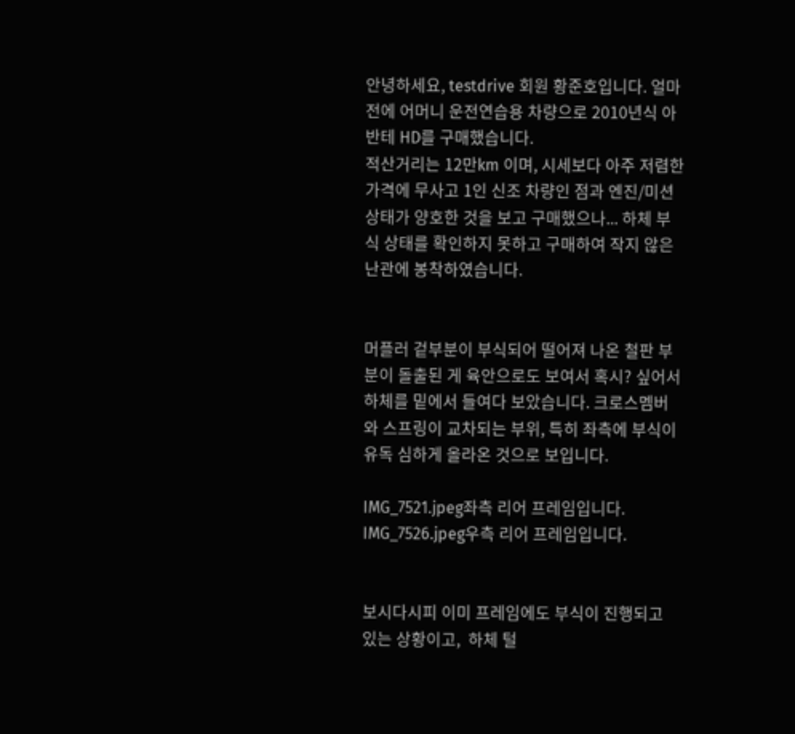안녕하세요, testdrive 회원 황준호입니다. 얼마전에 어머니 운전연습용 차량으로 2010년식 아반테 HD를 구매했습니다.
적산거리는 12만km 이며, 시세보다 아주 저렴한 가격에 무사고 1인 신조 차량인 점과 엔진/미션 상태가 양호한 것을 보고 구매했으나... 하체 부식 상태를 확인하지 못하고 구매하여 작지 않은 난관에 봉착하였습니다.


머플러 겉부분이 부식되어 떨어져 나온 철판 부분이 돌출된 게 육안으로도 보여서 혹시? 싶어서 하체를 밑에서 들여다 보았습니다. 크로스멤버와 스프링이 교차되는 부위, 특히 좌측에 부식이 유독 심하게 올라온 것으로 보입니다.

IMG_7521.jpeg좌측 리어 프레임입니다.
IMG_7526.jpeg우측 리어 프레임입니다.


보시다시피 이미 프레임에도 부식이 진행되고 있는 상황이고,  하체 털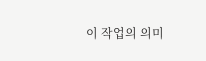이 작업의 의미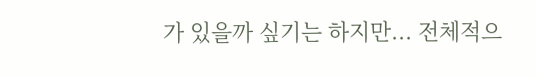가 있을까 싶기는 하지만... 전체적으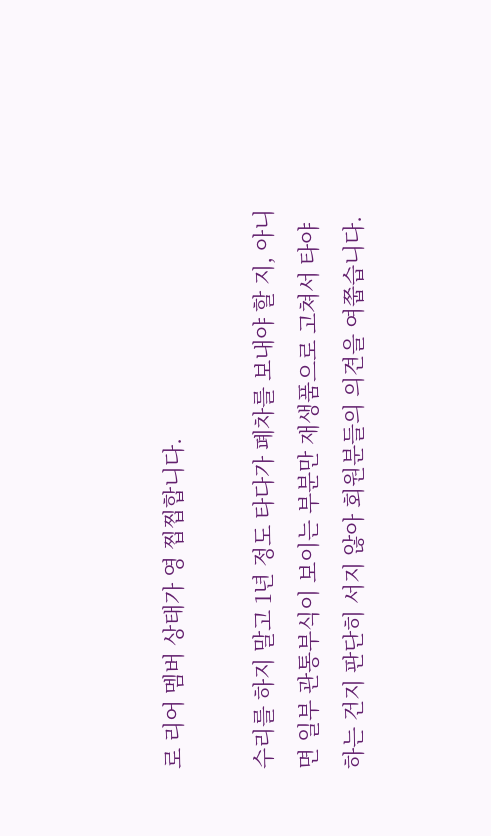로 리어 멤버 상태가 영 찝찝합니다.

수리를 하지 말고 1년 정도 타다가 폐차를 보내야 할 지, 아니면 일부 관통부식이 보이는 부분만 재생품으로 고쳐서 타야 하는 건지 판단히 서지 않아 회원분들의 의견을 여쭙습니다.